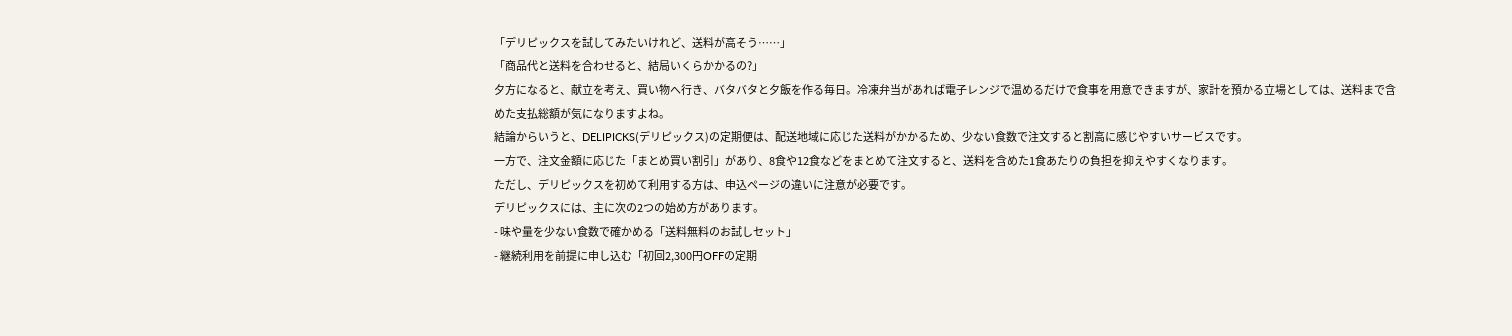「デリピックスを試してみたいけれど、送料が高そう……」
「商品代と送料を合わせると、結局いくらかかるの?」
夕方になると、献立を考え、買い物へ行き、バタバタと夕飯を作る毎日。冷凍弁当があれば電子レンジで温めるだけで食事を用意できますが、家計を預かる立場としては、送料まで含めた支払総額が気になりますよね。
結論からいうと、DELIPICKS(デリピックス)の定期便は、配送地域に応じた送料がかかるため、少ない食数で注文すると割高に感じやすいサービスです。
一方で、注文金額に応じた「まとめ買い割引」があり、8食や12食などをまとめて注文すると、送料を含めた1食あたりの負担を抑えやすくなります。
ただし、デリピックスを初めて利用する方は、申込ページの違いに注意が必要です。
デリピックスには、主に次の2つの始め方があります。
- 味や量を少ない食数で確かめる「送料無料のお試しセット」
- 継続利用を前提に申し込む「初回2,300円OFFの定期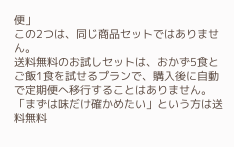便」
この2つは、同じ商品セットではありません。
送料無料のお試しセットは、おかず5食とご飯1食を試せるプランで、購入後に自動で定期便へ移行することはありません。
「まずは味だけ確かめたい」という方は送料無料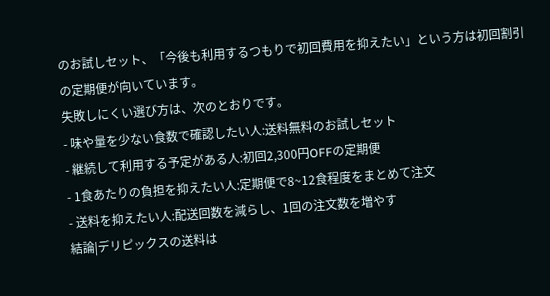のお試しセット、「今後も利用するつもりで初回費用を抑えたい」という方は初回割引の定期便が向いています。
失敗しにくい選び方は、次のとおりです。
- 味や量を少ない食数で確認したい人:送料無料のお試しセット
- 継続して利用する予定がある人:初回2,300円OFFの定期便
- 1食あたりの負担を抑えたい人:定期便で8~12食程度をまとめて注文
- 送料を抑えたい人:配送回数を減らし、1回の注文数を増やす
結論|デリピックスの送料は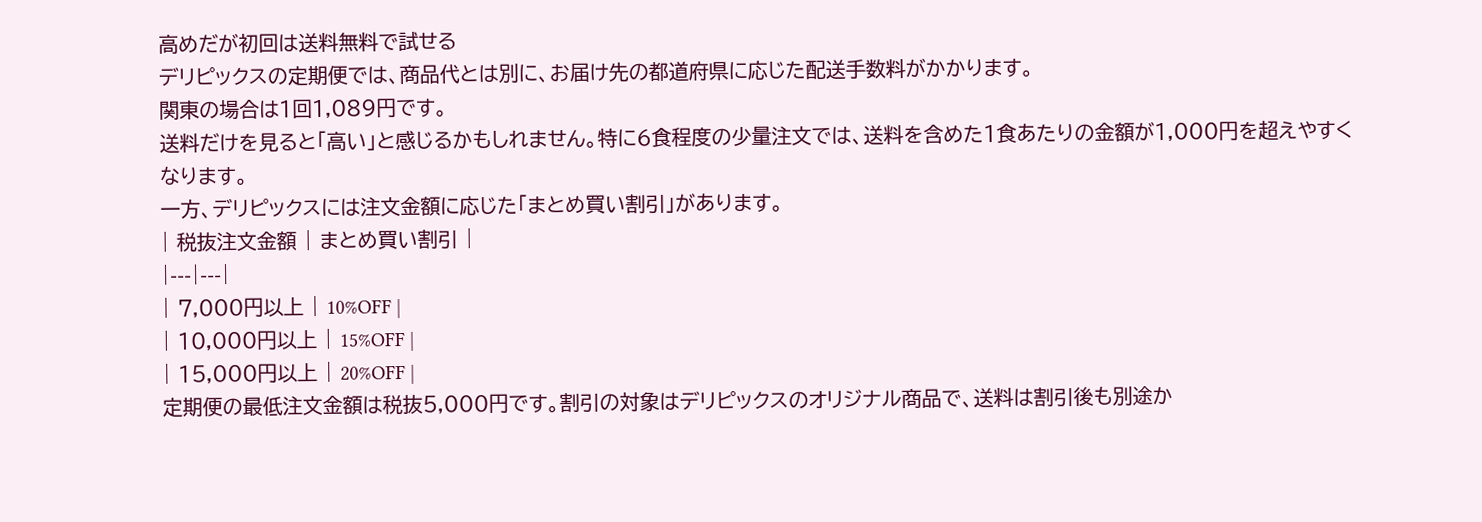高めだが初回は送料無料で試せる
デリピックスの定期便では、商品代とは別に、お届け先の都道府県に応じた配送手数料がかかります。
関東の場合は1回1,089円です。
送料だけを見ると「高い」と感じるかもしれません。特に6食程度の少量注文では、送料を含めた1食あたりの金額が1,000円を超えやすくなります。
一方、デリピックスには注文金額に応じた「まとめ買い割引」があります。
| 税抜注文金額 | まとめ買い割引 |
|---|---|
| 7,000円以上 | 10%OFF |
| 10,000円以上 | 15%OFF |
| 15,000円以上 | 20%OFF |
定期便の最低注文金額は税抜5,000円です。割引の対象はデリピックスのオリジナル商品で、送料は割引後も別途か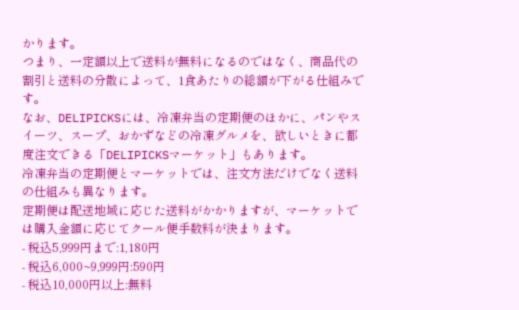かります。
つまり、一定額以上で送料が無料になるのではなく、商品代の割引と送料の分散によって、1食あたりの総額が下がる仕組みです。
なお、DELIPICKSには、冷凍弁当の定期便のほかに、パンやスイーツ、スープ、おかずなどの冷凍グルメを、欲しいときに都度注文できる「DELIPICKSマーケット」もあります。
冷凍弁当の定期便とマーケットでは、注文方法だけでなく送料の仕組みも異なります。
定期便は配送地域に応じた送料がかかりますが、マーケットでは購入金額に応じてクール便手数料が決まります。
- 税込5,999円まで:1,180円
- 税込6,000~9,999円:590円
- 税込10,000円以上:無料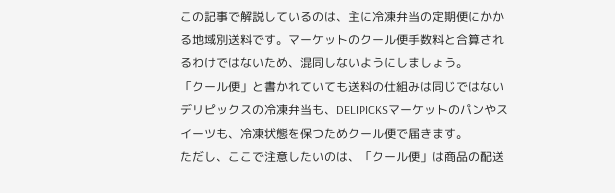この記事で解説しているのは、主に冷凍弁当の定期便にかかる地域別送料です。マーケットのクール便手数料と合算されるわけではないため、混同しないようにしましょう。
「クール便」と書かれていても送料の仕組みは同じではない
デリピックスの冷凍弁当も、DELIPICKSマーケットのパンやスイーツも、冷凍状態を保つためクール便で届きます。
ただし、ここで注意したいのは、「クール便」は商品の配送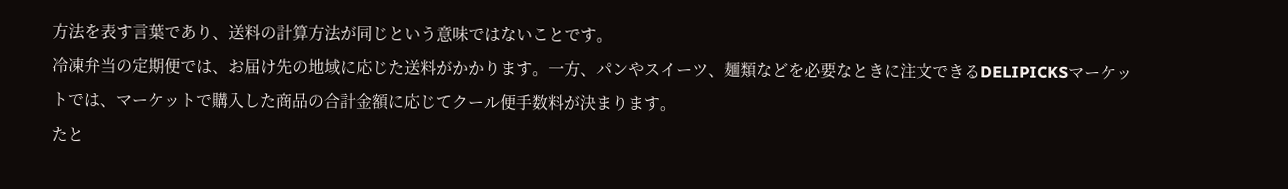方法を表す言葉であり、送料の計算方法が同じという意味ではないことです。
冷凍弁当の定期便では、お届け先の地域に応じた送料がかかります。一方、パンやスイーツ、麺類などを必要なときに注文できるDELIPICKSマーケットでは、マーケットで購入した商品の合計金額に応じてクール便手数料が決まります。
たと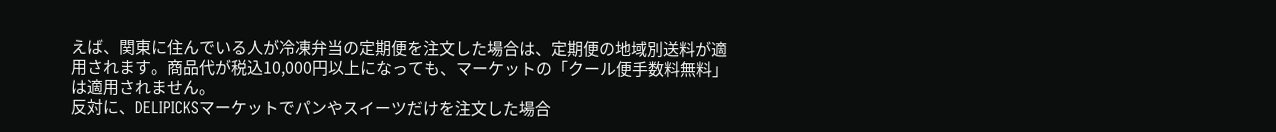えば、関東に住んでいる人が冷凍弁当の定期便を注文した場合は、定期便の地域別送料が適用されます。商品代が税込10,000円以上になっても、マーケットの「クール便手数料無料」は適用されません。
反対に、DELIPICKSマーケットでパンやスイーツだけを注文した場合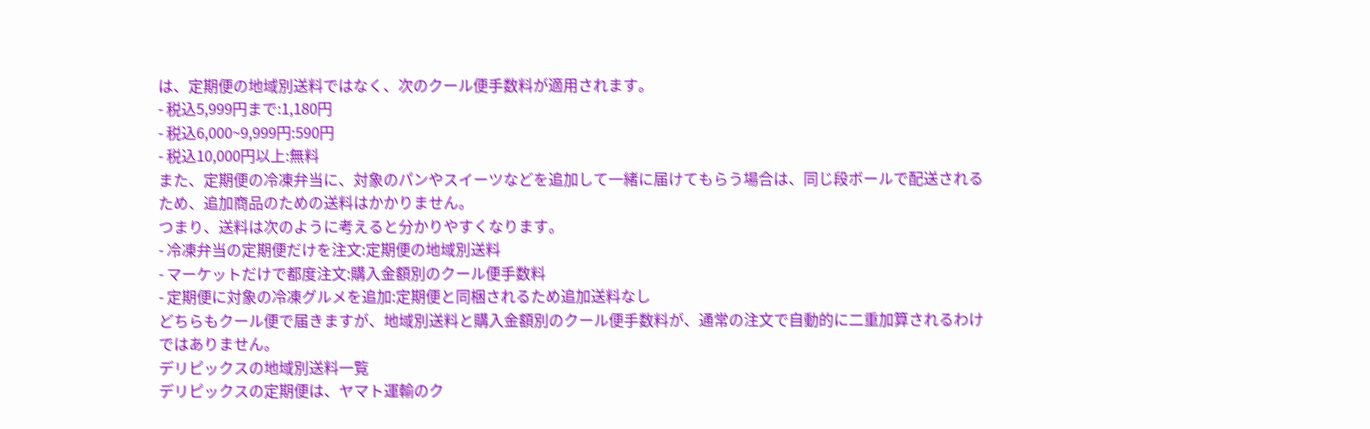は、定期便の地域別送料ではなく、次のクール便手数料が適用されます。
- 税込5,999円まで:1,180円
- 税込6,000~9,999円:590円
- 税込10,000円以上:無料
また、定期便の冷凍弁当に、対象のパンやスイーツなどを追加して一緒に届けてもらう場合は、同じ段ボールで配送されるため、追加商品のための送料はかかりません。
つまり、送料は次のように考えると分かりやすくなります。
- 冷凍弁当の定期便だけを注文:定期便の地域別送料
- マーケットだけで都度注文:購入金額別のクール便手数料
- 定期便に対象の冷凍グルメを追加:定期便と同梱されるため追加送料なし
どちらもクール便で届きますが、地域別送料と購入金額別のクール便手数料が、通常の注文で自動的に二重加算されるわけではありません。
デリピックスの地域別送料一覧
デリピックスの定期便は、ヤマト運輸のク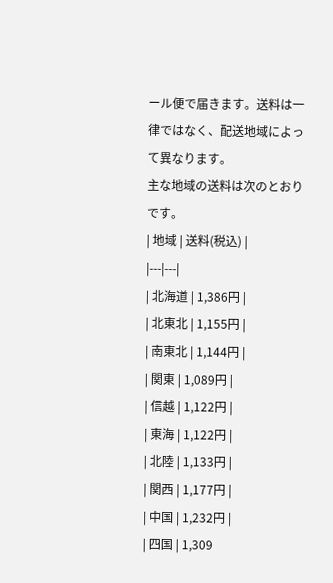ール便で届きます。送料は一律ではなく、配送地域によって異なります。
主な地域の送料は次のとおりです。
| 地域 | 送料(税込) |
|---|---|
| 北海道 | 1,386円 |
| 北東北 | 1,155円 |
| 南東北 | 1,144円 |
| 関東 | 1,089円 |
| 信越 | 1,122円 |
| 東海 | 1,122円 |
| 北陸 | 1,133円 |
| 関西 | 1,177円 |
| 中国 | 1,232円 |
| 四国 | 1,309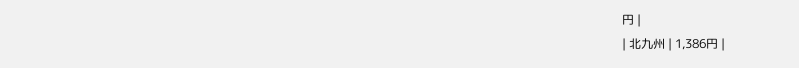円 |
| 北九州 | 1,386円 |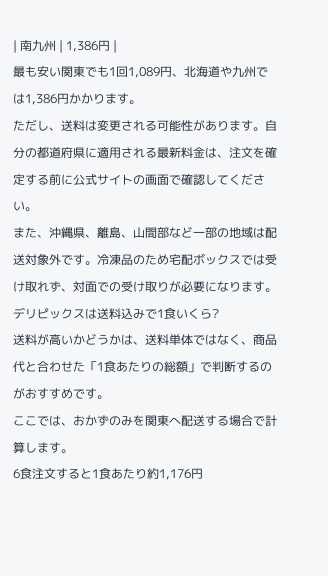| 南九州 | 1,386円 |
最も安い関東でも1回1,089円、北海道や九州では1,386円かかります。
ただし、送料は変更される可能性があります。自分の都道府県に適用される最新料金は、注文を確定する前に公式サイトの画面で確認してください。
また、沖縄県、離島、山間部など一部の地域は配送対象外です。冷凍品のため宅配ボックスでは受け取れず、対面での受け取りが必要になります。
デリピックスは送料込みで1食いくら?
送料が高いかどうかは、送料単体ではなく、商品代と合わせた「1食あたりの総額」で判断するのがおすすめです。
ここでは、おかずのみを関東へ配送する場合で計算します。
6食注文すると1食あたり約1,176円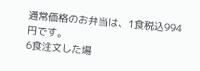通常価格のお弁当は、1食税込994円です。
6食注文した場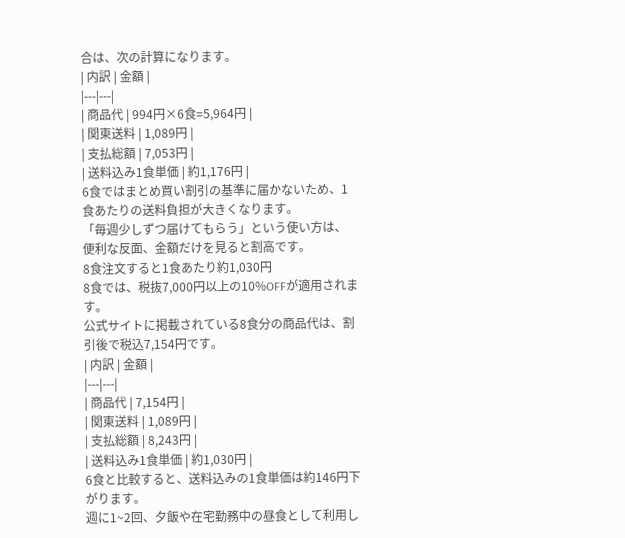合は、次の計算になります。
| 内訳 | 金額 |
|---|---|
| 商品代 | 994円×6食=5,964円 |
| 関東送料 | 1,089円 |
| 支払総額 | 7,053円 |
| 送料込み1食単価 | 約1,176円 |
6食ではまとめ買い割引の基準に届かないため、1食あたりの送料負担が大きくなります。
「毎週少しずつ届けてもらう」という使い方は、便利な反面、金額だけを見ると割高です。
8食注文すると1食あたり約1,030円
8食では、税抜7,000円以上の10%OFFが適用されます。
公式サイトに掲載されている8食分の商品代は、割引後で税込7,154円です。
| 内訳 | 金額 |
|---|---|
| 商品代 | 7,154円 |
| 関東送料 | 1,089円 |
| 支払総額 | 8,243円 |
| 送料込み1食単価 | 約1,030円 |
6食と比較すると、送料込みの1食単価は約146円下がります。
週に1~2回、夕飯や在宅勤務中の昼食として利用し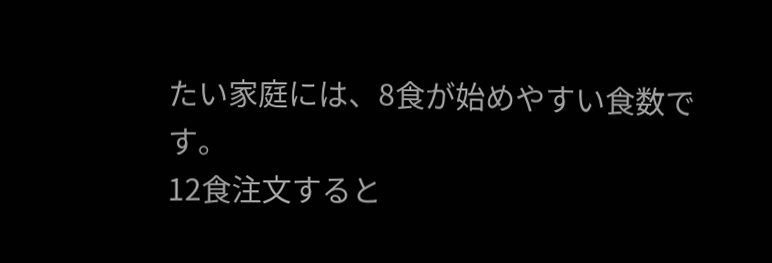たい家庭には、8食が始めやすい食数です。
12食注文すると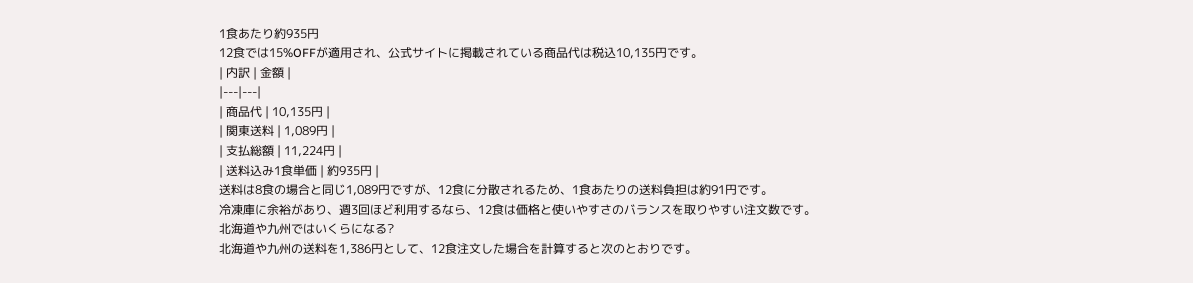1食あたり約935円
12食では15%OFFが適用され、公式サイトに掲載されている商品代は税込10,135円です。
| 内訳 | 金額 |
|---|---|
| 商品代 | 10,135円 |
| 関東送料 | 1,089円 |
| 支払総額 | 11,224円 |
| 送料込み1食単価 | 約935円 |
送料は8食の場合と同じ1,089円ですが、12食に分散されるため、1食あたりの送料負担は約91円です。
冷凍庫に余裕があり、週3回ほど利用するなら、12食は価格と使いやすさのバランスを取りやすい注文数です。
北海道や九州ではいくらになる?
北海道や九州の送料を1,386円として、12食注文した場合を計算すると次のとおりです。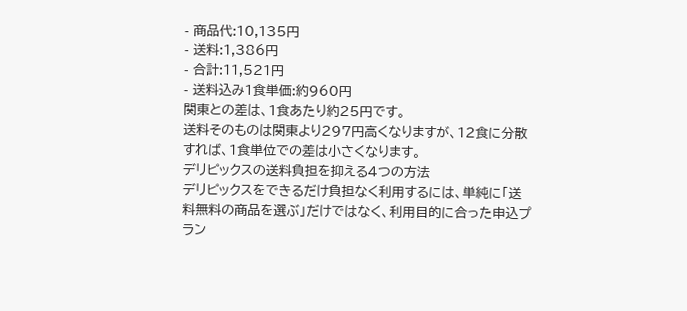- 商品代:10,135円
- 送料:1,386円
- 合計:11,521円
- 送料込み1食単価:約960円
関東との差は、1食あたり約25円です。
送料そのものは関東より297円高くなりますが、12食に分散すれば、1食単位での差は小さくなります。
デリピックスの送料負担を抑える4つの方法
デリピックスをできるだけ負担なく利用するには、単純に「送料無料の商品を選ぶ」だけではなく、利用目的に合った申込プラン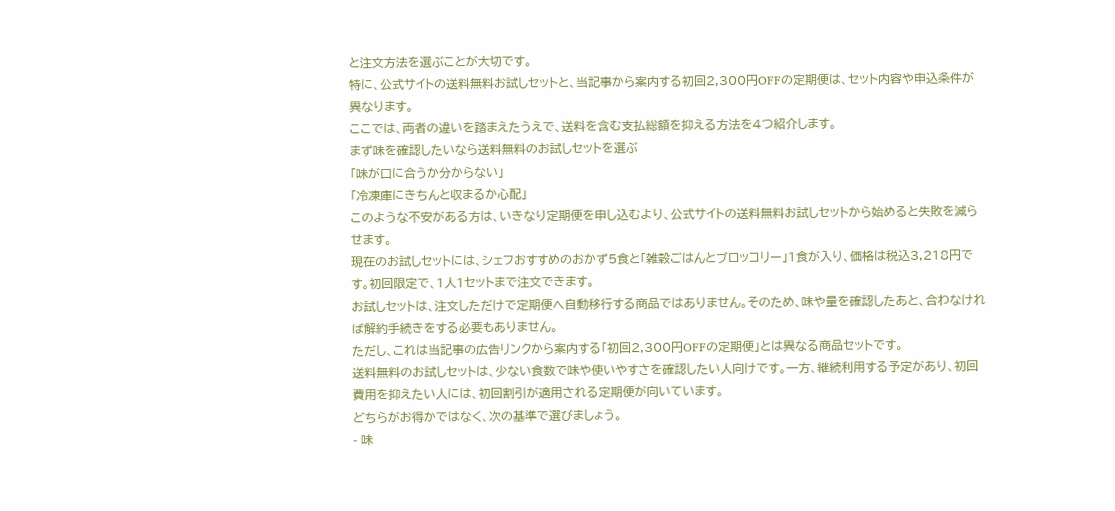と注文方法を選ぶことが大切です。
特に、公式サイトの送料無料お試しセットと、当記事から案内する初回2,300円OFFの定期便は、セット内容や申込条件が異なります。
ここでは、両者の違いを踏まえたうえで、送料を含む支払総額を抑える方法を4つ紹介します。
まず味を確認したいなら送料無料のお試しセットを選ぶ
「味が口に合うか分からない」
「冷凍庫にきちんと収まるか心配」
このような不安がある方は、いきなり定期便を申し込むより、公式サイトの送料無料お試しセットから始めると失敗を減らせます。
現在のお試しセットには、シェフおすすめのおかず5食と「雑穀ごはんとブロッコリー」1食が入り、価格は税込3,218円です。初回限定で、1人1セットまで注文できます。
お試しセットは、注文しただけで定期便へ自動移行する商品ではありません。そのため、味や量を確認したあと、合わなければ解約手続きをする必要もありません。
ただし、これは当記事の広告リンクから案内する「初回2,300円OFFの定期便」とは異なる商品セットです。
送料無料のお試しセットは、少ない食数で味や使いやすさを確認したい人向けです。一方、継続利用する予定があり、初回費用を抑えたい人には、初回割引が適用される定期便が向いています。
どちらがお得かではなく、次の基準で選びましょう。
- 味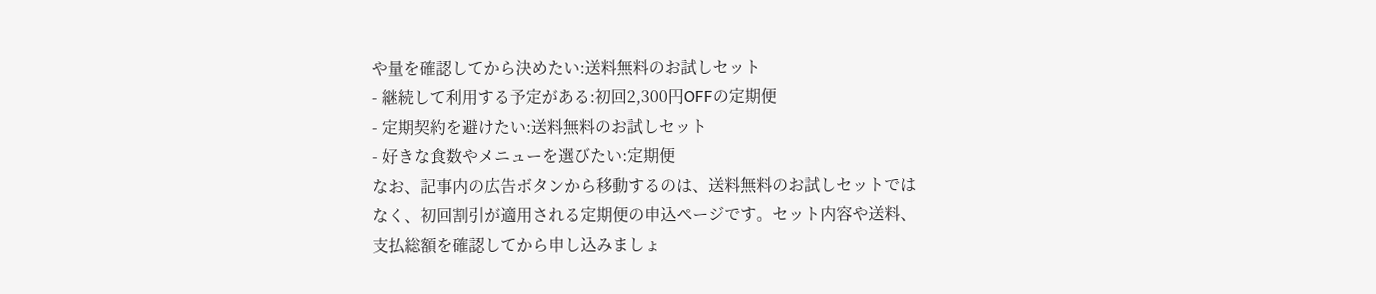や量を確認してから決めたい:送料無料のお試しセット
- 継続して利用する予定がある:初回2,300円OFFの定期便
- 定期契約を避けたい:送料無料のお試しセット
- 好きな食数やメニューを選びたい:定期便
なお、記事内の広告ボタンから移動するのは、送料無料のお試しセットではなく、初回割引が適用される定期便の申込ページです。セット内容や送料、支払総額を確認してから申し込みましょ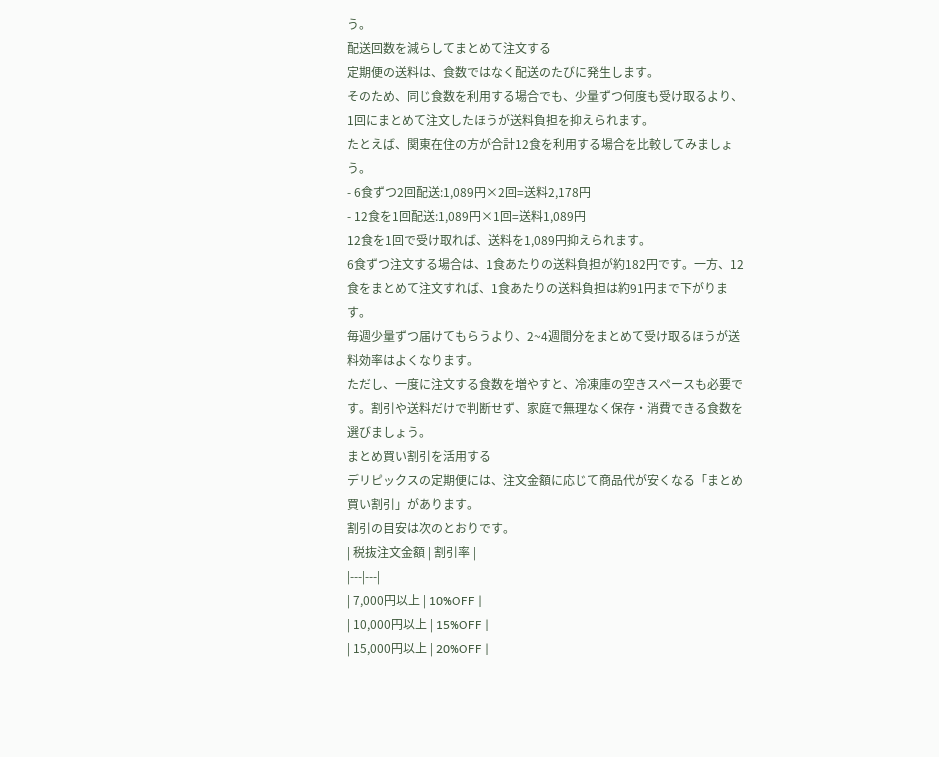う。
配送回数を減らしてまとめて注文する
定期便の送料は、食数ではなく配送のたびに発生します。
そのため、同じ食数を利用する場合でも、少量ずつ何度も受け取るより、1回にまとめて注文したほうが送料負担を抑えられます。
たとえば、関東在住の方が合計12食を利用する場合を比較してみましょう。
- 6食ずつ2回配送:1,089円×2回=送料2,178円
- 12食を1回配送:1,089円×1回=送料1,089円
12食を1回で受け取れば、送料を1,089円抑えられます。
6食ずつ注文する場合は、1食あたりの送料負担が約182円です。一方、12食をまとめて注文すれば、1食あたりの送料負担は約91円まで下がります。
毎週少量ずつ届けてもらうより、2~4週間分をまとめて受け取るほうが送料効率はよくなります。
ただし、一度に注文する食数を増やすと、冷凍庫の空きスペースも必要です。割引や送料だけで判断せず、家庭で無理なく保存・消費できる食数を選びましょう。
まとめ買い割引を活用する
デリピックスの定期便には、注文金額に応じて商品代が安くなる「まとめ買い割引」があります。
割引の目安は次のとおりです。
| 税抜注文金額 | 割引率 |
|---|---|
| 7,000円以上 | 10%OFF |
| 10,000円以上 | 15%OFF |
| 15,000円以上 | 20%OFF |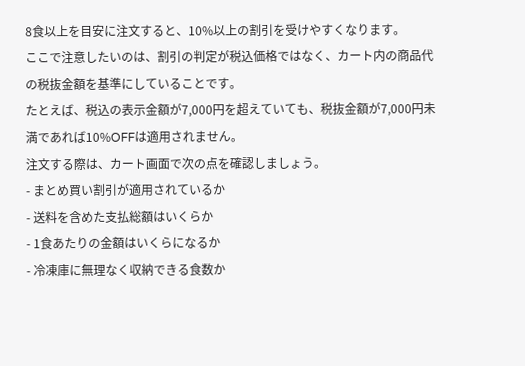8食以上を目安に注文すると、10%以上の割引を受けやすくなります。
ここで注意したいのは、割引の判定が税込価格ではなく、カート内の商品代の税抜金額を基準にしていることです。
たとえば、税込の表示金額が7,000円を超えていても、税抜金額が7,000円未満であれば10%OFFは適用されません。
注文する際は、カート画面で次の点を確認しましょう。
- まとめ買い割引が適用されているか
- 送料を含めた支払総額はいくらか
- 1食あたりの金額はいくらになるか
- 冷凍庫に無理なく収納できる食数か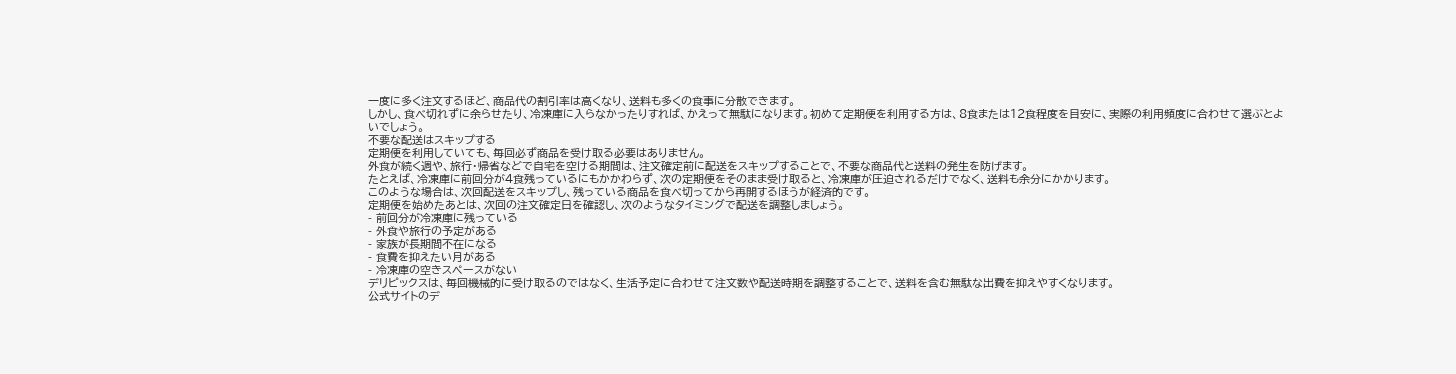一度に多く注文するほど、商品代の割引率は高くなり、送料も多くの食事に分散できます。
しかし、食べ切れずに余らせたり、冷凍庫に入らなかったりすれば、かえって無駄になります。初めて定期便を利用する方は、8食または12食程度を目安に、実際の利用頻度に合わせて選ぶとよいでしょう。
不要な配送はスキップする
定期便を利用していても、毎回必ず商品を受け取る必要はありません。
外食が続く週や、旅行・帰省などで自宅を空ける期間は、注文確定前に配送をスキップすることで、不要な商品代と送料の発生を防げます。
たとえば、冷凍庫に前回分が4食残っているにもかかわらず、次の定期便をそのまま受け取ると、冷凍庫が圧迫されるだけでなく、送料も余分にかかります。
このような場合は、次回配送をスキップし、残っている商品を食べ切ってから再開するほうが経済的です。
定期便を始めたあとは、次回の注文確定日を確認し、次のようなタイミングで配送を調整しましょう。
- 前回分が冷凍庫に残っている
- 外食や旅行の予定がある
- 家族が長期間不在になる
- 食費を抑えたい月がある
- 冷凍庫の空きスペースがない
デリピックスは、毎回機械的に受け取るのではなく、生活予定に合わせて注文数や配送時期を調整することで、送料を含む無駄な出費を抑えやすくなります。
公式サイトのデ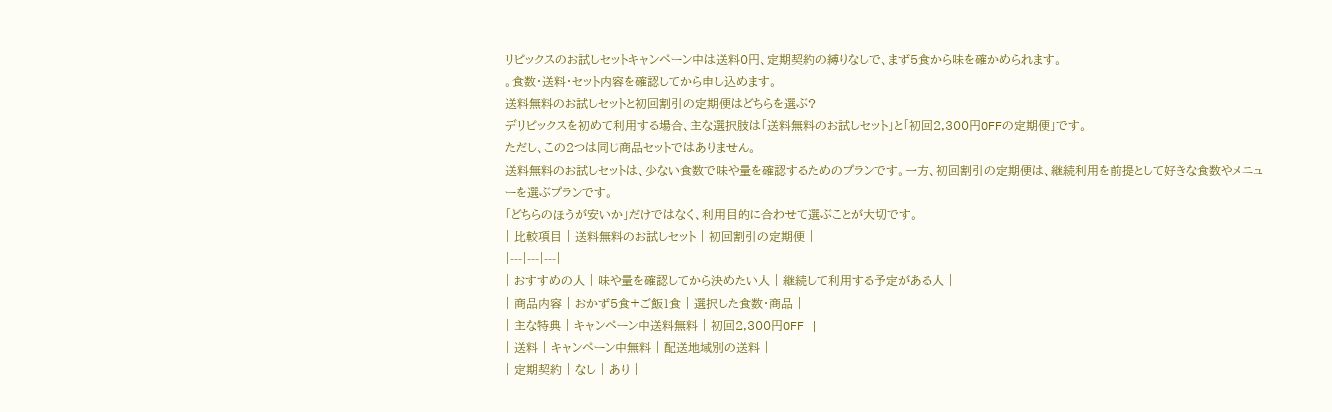リピックスのお試しセットキャンペーン中は送料0円、定期契約の縛りなしで、まず5食から味を確かめられます。
。食数・送料・セット内容を確認してから申し込めます。
送料無料のお試しセットと初回割引の定期便はどちらを選ぶ?
デリピックスを初めて利用する場合、主な選択肢は「送料無料のお試しセット」と「初回2,300円OFFの定期便」です。
ただし、この2つは同じ商品セットではありません。
送料無料のお試しセットは、少ない食数で味や量を確認するためのプランです。一方、初回割引の定期便は、継続利用を前提として好きな食数やメニューを選ぶプランです。
「どちらのほうが安いか」だけではなく、利用目的に合わせて選ぶことが大切です。
| 比較項目 | 送料無料のお試しセット | 初回割引の定期便 |
|---|---|---|
| おすすめの人 | 味や量を確認してから決めたい人 | 継続して利用する予定がある人 |
| 商品内容 | おかず5食+ご飯1食 | 選択した食数・商品 |
| 主な特典 | キャンペーン中送料無料 | 初回2,300円OFF |
| 送料 | キャンペーン中無料 | 配送地域別の送料 |
| 定期契約 | なし | あり |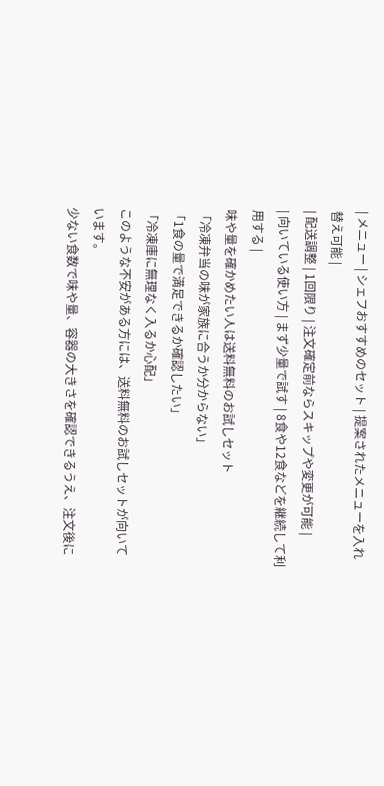| メニュー | シェフおすすめのセット | 提案されたメニューを入れ替え可能 |
| 配送調整 | 1回限り | 注文確定前ならスキップや変更が可能 |
| 向いている使い方 | まず少量で試す | 8食や12食などを継続して利用する |
味や量を確かめたい人は送料無料のお試しセット
「冷凍弁当の味が家族に合うか分からない」
「1食の量で満足できるか確認したい」
「冷凍庫に無理なく入るか心配」
このような不安がある方には、送料無料のお試しセットが向いています。
少ない食数で味や量、容器の大きさを確認できるうえ、注文後に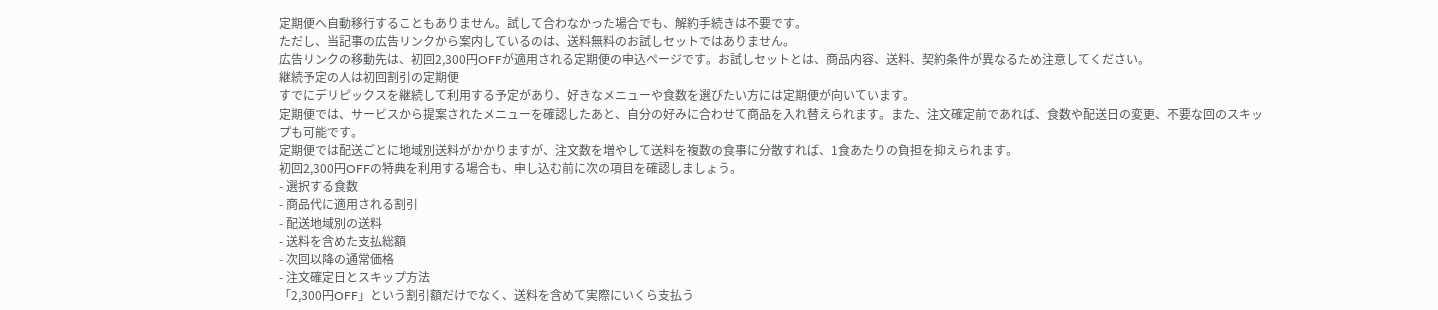定期便へ自動移行することもありません。試して合わなかった場合でも、解約手続きは不要です。
ただし、当記事の広告リンクから案内しているのは、送料無料のお試しセットではありません。
広告リンクの移動先は、初回2,300円OFFが適用される定期便の申込ページです。お試しセットとは、商品内容、送料、契約条件が異なるため注意してください。
継続予定の人は初回割引の定期便
すでにデリピックスを継続して利用する予定があり、好きなメニューや食数を選びたい方には定期便が向いています。
定期便では、サービスから提案されたメニューを確認したあと、自分の好みに合わせて商品を入れ替えられます。また、注文確定前であれば、食数や配送日の変更、不要な回のスキップも可能です。
定期便では配送ごとに地域別送料がかかりますが、注文数を増やして送料を複数の食事に分散すれば、1食あたりの負担を抑えられます。
初回2,300円OFFの特典を利用する場合も、申し込む前に次の項目を確認しましょう。
- 選択する食数
- 商品代に適用される割引
- 配送地域別の送料
- 送料を含めた支払総額
- 次回以降の通常価格
- 注文確定日とスキップ方法
「2,300円OFF」という割引額だけでなく、送料を含めて実際にいくら支払う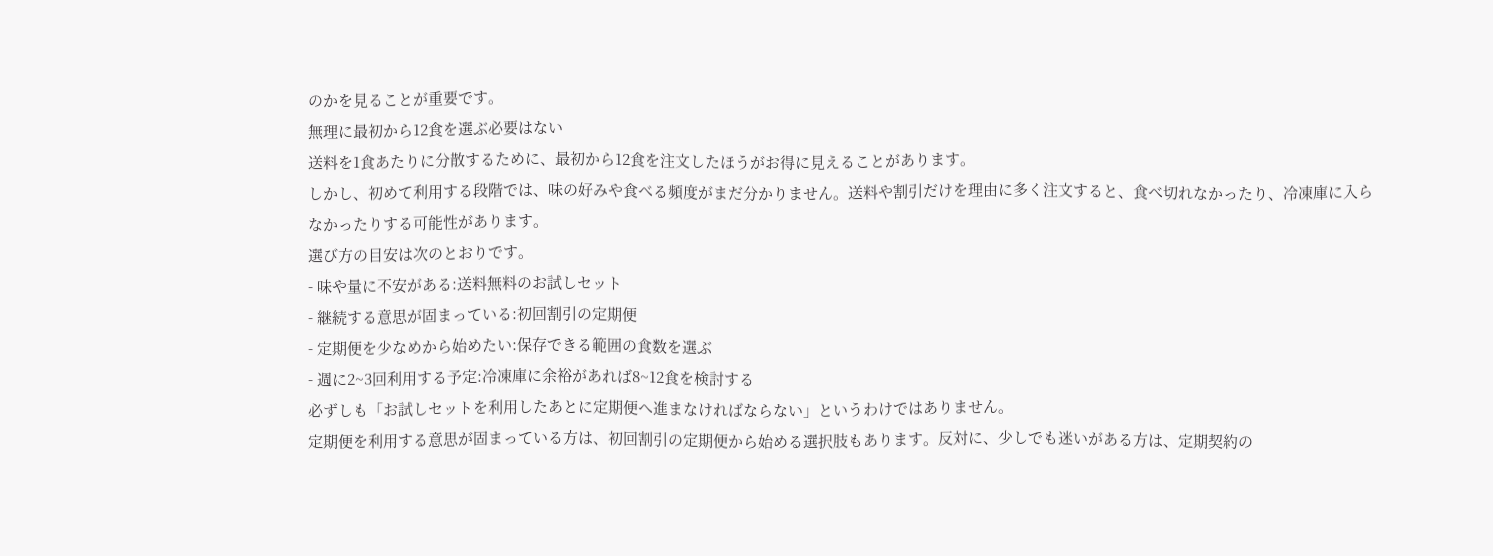のかを見ることが重要です。
無理に最初から12食を選ぶ必要はない
送料を1食あたりに分散するために、最初から12食を注文したほうがお得に見えることがあります。
しかし、初めて利用する段階では、味の好みや食べる頻度がまだ分かりません。送料や割引だけを理由に多く注文すると、食べ切れなかったり、冷凍庫に入らなかったりする可能性があります。
選び方の目安は次のとおりです。
- 味や量に不安がある:送料無料のお試しセット
- 継続する意思が固まっている:初回割引の定期便
- 定期便を少なめから始めたい:保存できる範囲の食数を選ぶ
- 週に2~3回利用する予定:冷凍庫に余裕があれば8~12食を検討する
必ずしも「お試しセットを利用したあとに定期便へ進まなければならない」というわけではありません。
定期便を利用する意思が固まっている方は、初回割引の定期便から始める選択肢もあります。反対に、少しでも迷いがある方は、定期契約の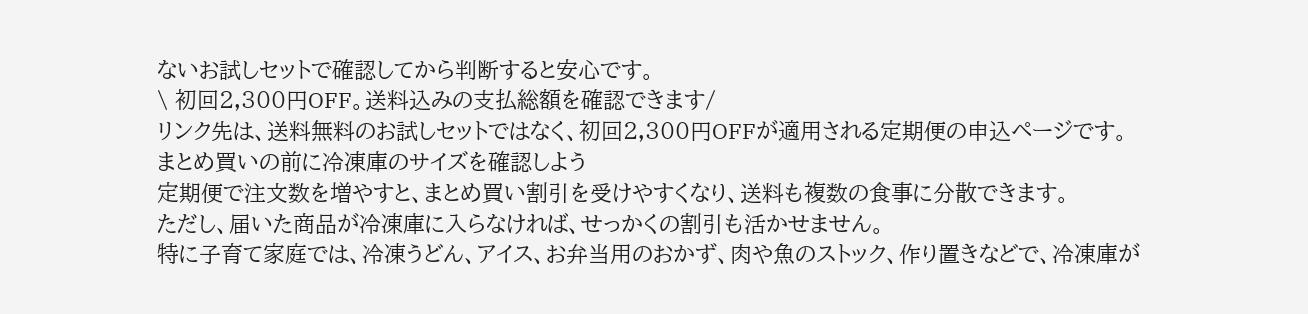ないお試しセットで確認してから判断すると安心です。
\ 初回2,300円OFF。送料込みの支払総額を確認できます/
リンク先は、送料無料のお試しセットではなく、初回2,300円OFFが適用される定期便の申込ページです。
まとめ買いの前に冷凍庫のサイズを確認しよう
定期便で注文数を増やすと、まとめ買い割引を受けやすくなり、送料も複数の食事に分散できます。
ただし、届いた商品が冷凍庫に入らなければ、せっかくの割引も活かせません。
特に子育て家庭では、冷凍うどん、アイス、お弁当用のおかず、肉や魚のストック、作り置きなどで、冷凍庫が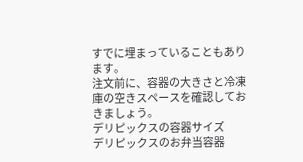すでに埋まっていることもあります。
注文前に、容器の大きさと冷凍庫の空きスペースを確認しておきましょう。
デリピックスの容器サイズ
デリピックスのお弁当容器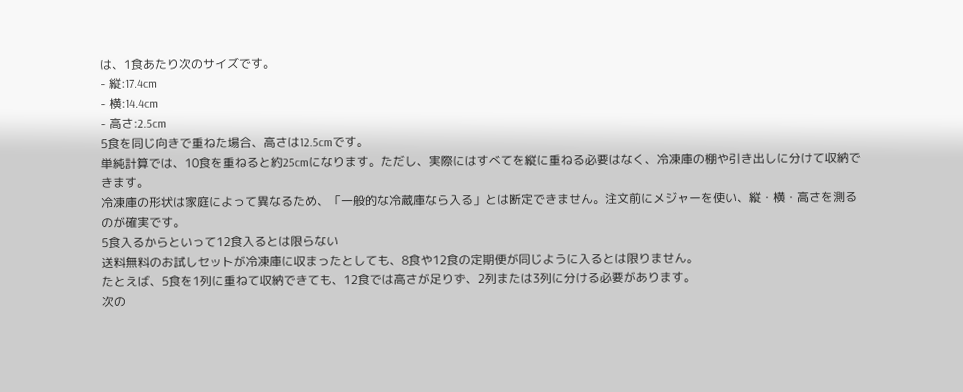は、1食あたり次のサイズです。
- 縦:17.4cm
- 横:14.4cm
- 高さ:2.5cm
5食を同じ向きで重ねた場合、高さは12.5cmです。
単純計算では、10食を重ねると約25cmになります。ただし、実際にはすべてを縦に重ねる必要はなく、冷凍庫の棚や引き出しに分けて収納できます。
冷凍庫の形状は家庭によって異なるため、「一般的な冷蔵庫なら入る」とは断定できません。注文前にメジャーを使い、縦・横・高さを測るのが確実です。
5食入るからといって12食入るとは限らない
送料無料のお試しセットが冷凍庫に収まったとしても、8食や12食の定期便が同じように入るとは限りません。
たとえば、5食を1列に重ねて収納できても、12食では高さが足りず、2列または3列に分ける必要があります。
次の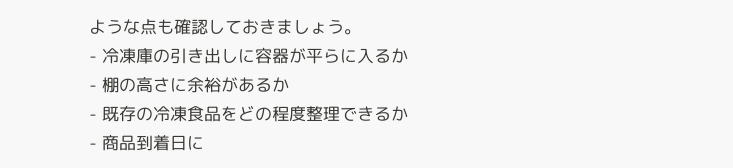ような点も確認しておきましょう。
- 冷凍庫の引き出しに容器が平らに入るか
- 棚の高さに余裕があるか
- 既存の冷凍食品をどの程度整理できるか
- 商品到着日に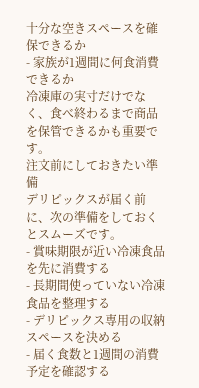十分な空きスペースを確保できるか
- 家族が1週間に何食消費できるか
冷凍庫の実寸だけでなく、食べ終わるまで商品を保管できるかも重要です。
注文前にしておきたい準備
デリピックスが届く前に、次の準備をしておくとスムーズです。
- 賞味期限が近い冷凍食品を先に消費する
- 長期間使っていない冷凍食品を整理する
- デリピックス専用の収納スペースを決める
- 届く食数と1週間の消費予定を確認する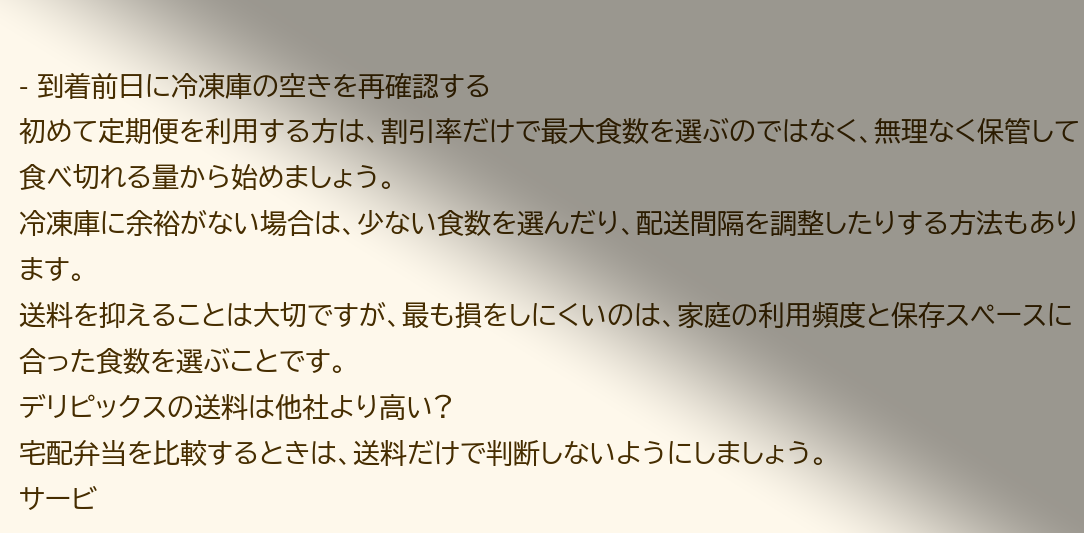- 到着前日に冷凍庫の空きを再確認する
初めて定期便を利用する方は、割引率だけで最大食数を選ぶのではなく、無理なく保管して食べ切れる量から始めましょう。
冷凍庫に余裕がない場合は、少ない食数を選んだり、配送間隔を調整したりする方法もあります。
送料を抑えることは大切ですが、最も損をしにくいのは、家庭の利用頻度と保存スペースに合った食数を選ぶことです。
デリピックスの送料は他社より高い?
宅配弁当を比較するときは、送料だけで判断しないようにしましょう。
サービ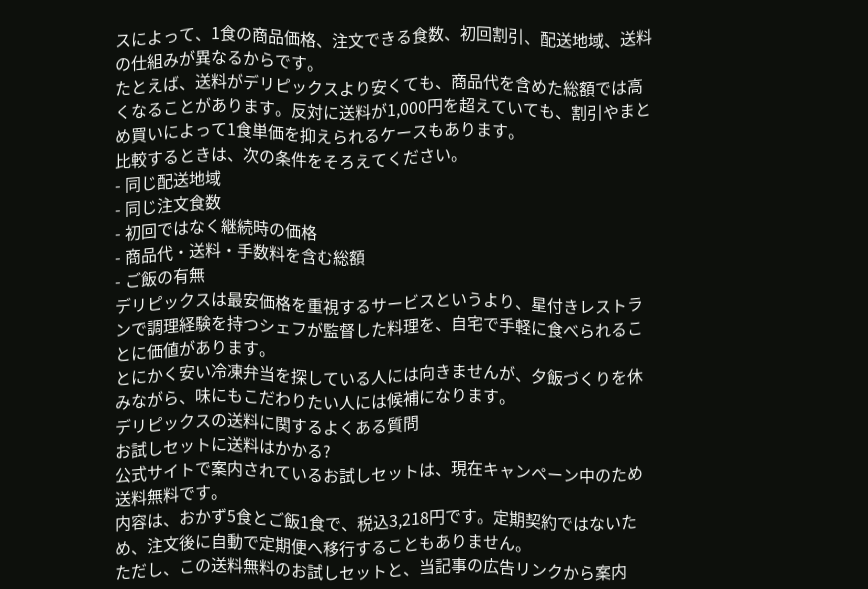スによって、1食の商品価格、注文できる食数、初回割引、配送地域、送料の仕組みが異なるからです。
たとえば、送料がデリピックスより安くても、商品代を含めた総額では高くなることがあります。反対に送料が1,000円を超えていても、割引やまとめ買いによって1食単価を抑えられるケースもあります。
比較するときは、次の条件をそろえてください。
- 同じ配送地域
- 同じ注文食数
- 初回ではなく継続時の価格
- 商品代・送料・手数料を含む総額
- ご飯の有無
デリピックスは最安価格を重視するサービスというより、星付きレストランで調理経験を持つシェフが監督した料理を、自宅で手軽に食べられることに価値があります。
とにかく安い冷凍弁当を探している人には向きませんが、夕飯づくりを休みながら、味にもこだわりたい人には候補になります。
デリピックスの送料に関するよくある質問
お試しセットに送料はかかる?
公式サイトで案内されているお試しセットは、現在キャンペーン中のため送料無料です。
内容は、おかず5食とご飯1食で、税込3,218円です。定期契約ではないため、注文後に自動で定期便へ移行することもありません。
ただし、この送料無料のお試しセットと、当記事の広告リンクから案内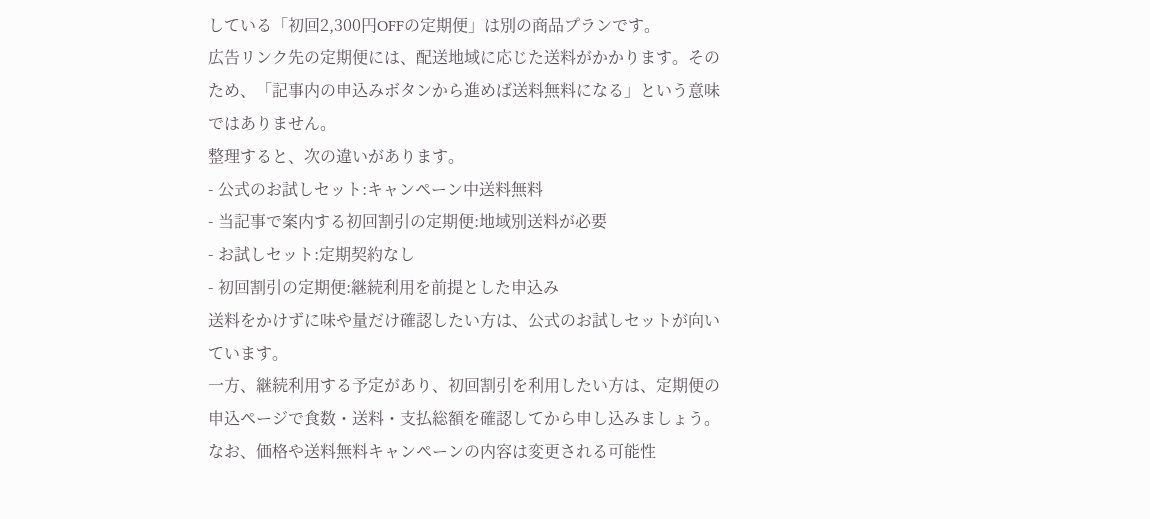している「初回2,300円OFFの定期便」は別の商品プランです。
広告リンク先の定期便には、配送地域に応じた送料がかかります。そのため、「記事内の申込みボタンから進めば送料無料になる」という意味ではありません。
整理すると、次の違いがあります。
- 公式のお試しセット:キャンペーン中送料無料
- 当記事で案内する初回割引の定期便:地域別送料が必要
- お試しセット:定期契約なし
- 初回割引の定期便:継続利用を前提とした申込み
送料をかけずに味や量だけ確認したい方は、公式のお試しセットが向いています。
一方、継続利用する予定があり、初回割引を利用したい方は、定期便の申込ページで食数・送料・支払総額を確認してから申し込みましょう。
なお、価格や送料無料キャンペーンの内容は変更される可能性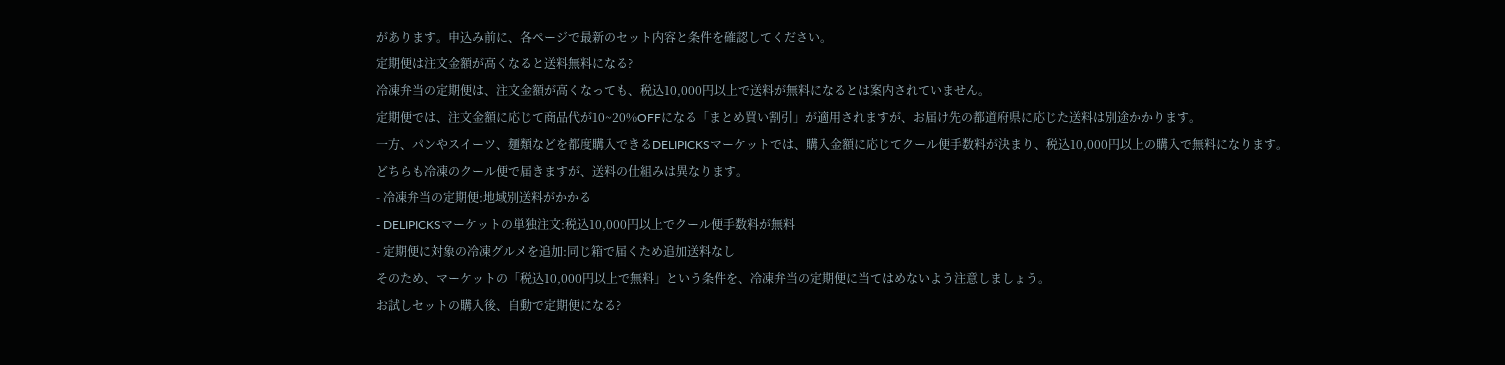があります。申込み前に、各ページで最新のセット内容と条件を確認してください。
定期便は注文金額が高くなると送料無料になる?
冷凍弁当の定期便は、注文金額が高くなっても、税込10,000円以上で送料が無料になるとは案内されていません。
定期便では、注文金額に応じて商品代が10~20%OFFになる「まとめ買い割引」が適用されますが、お届け先の都道府県に応じた送料は別途かかります。
一方、パンやスイーツ、麺類などを都度購入できるDELIPICKSマーケットでは、購入金額に応じてクール便手数料が決まり、税込10,000円以上の購入で無料になります。
どちらも冷凍のクール便で届きますが、送料の仕組みは異なります。
- 冷凍弁当の定期便:地域別送料がかかる
- DELIPICKSマーケットの単独注文:税込10,000円以上でクール便手数料が無料
- 定期便に対象の冷凍グルメを追加:同じ箱で届くため追加送料なし
そのため、マーケットの「税込10,000円以上で無料」という条件を、冷凍弁当の定期便に当てはめないよう注意しましょう。
お試しセットの購入後、自動で定期便になる?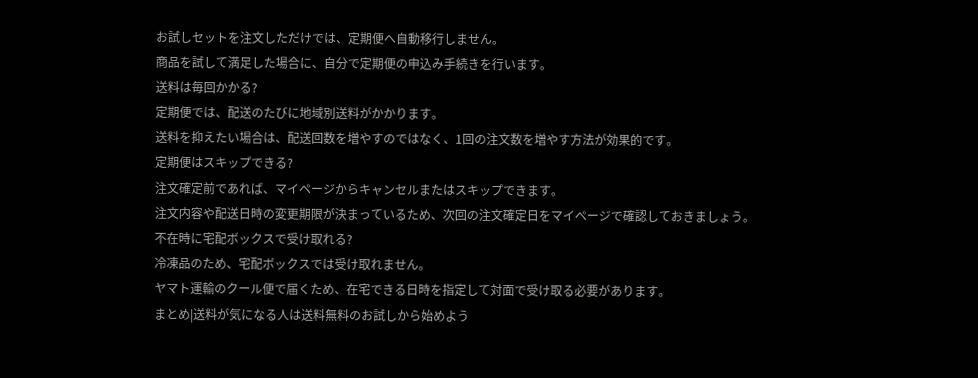お試しセットを注文しただけでは、定期便へ自動移行しません。
商品を試して満足した場合に、自分で定期便の申込み手続きを行います。
送料は毎回かかる?
定期便では、配送のたびに地域別送料がかかります。
送料を抑えたい場合は、配送回数を増やすのではなく、1回の注文数を増やす方法が効果的です。
定期便はスキップできる?
注文確定前であれば、マイページからキャンセルまたはスキップできます。
注文内容や配送日時の変更期限が決まっているため、次回の注文確定日をマイページで確認しておきましょう。
不在時に宅配ボックスで受け取れる?
冷凍品のため、宅配ボックスでは受け取れません。
ヤマト運輸のクール便で届くため、在宅できる日時を指定して対面で受け取る必要があります。
まとめ|送料が気になる人は送料無料のお試しから始めよう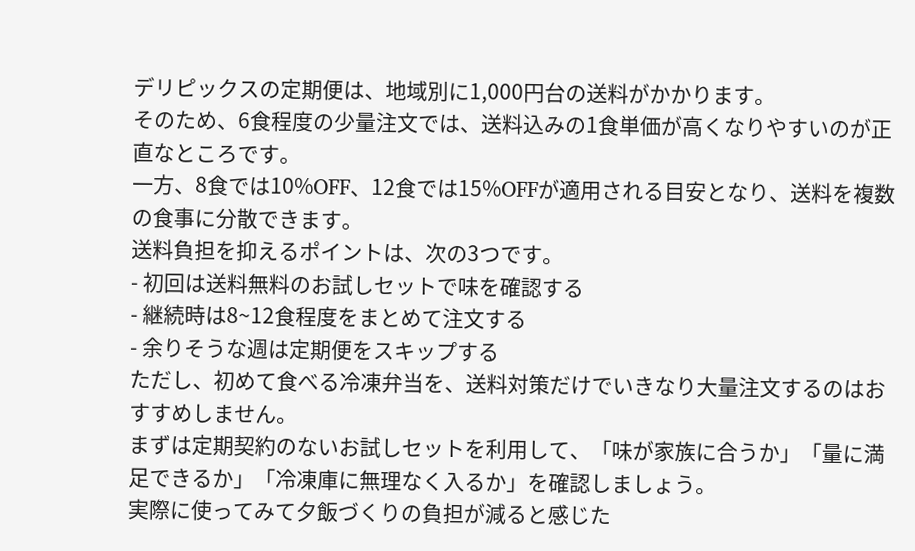デリピックスの定期便は、地域別に1,000円台の送料がかかります。
そのため、6食程度の少量注文では、送料込みの1食単価が高くなりやすいのが正直なところです。
一方、8食では10%OFF、12食では15%OFFが適用される目安となり、送料を複数の食事に分散できます。
送料負担を抑えるポイントは、次の3つです。
- 初回は送料無料のお試しセットで味を確認する
- 継続時は8~12食程度をまとめて注文する
- 余りそうな週は定期便をスキップする
ただし、初めて食べる冷凍弁当を、送料対策だけでいきなり大量注文するのはおすすめしません。
まずは定期契約のないお試しセットを利用して、「味が家族に合うか」「量に満足できるか」「冷凍庫に無理なく入るか」を確認しましょう。
実際に使ってみて夕飯づくりの負担が減ると感じた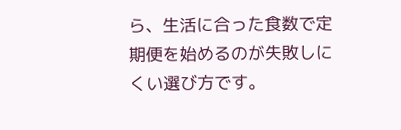ら、生活に合った食数で定期便を始めるのが失敗しにくい選び方です。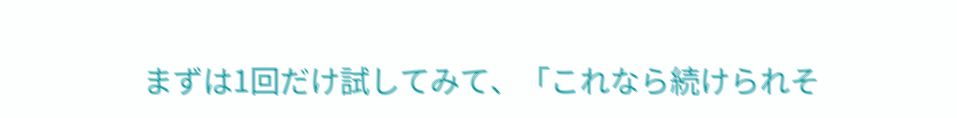まずは1回だけ試してみて、「これなら続けられそ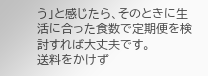う」と感じたら、そのときに生活に合った食数で定期便を検討すれば大丈夫です。
送料をかけず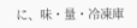に、味・量・冷凍庫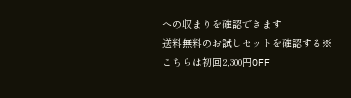への収まりを確認できます
送料無料のお試しセットを確認する※こちらは初回2,300円OFF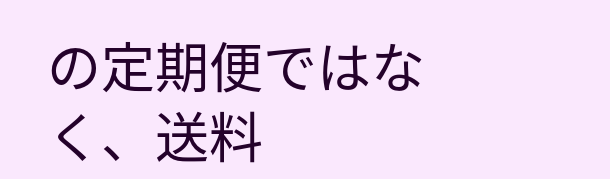の定期便ではなく、送料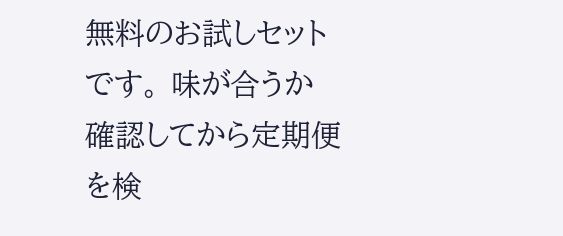無料のお試しセットです。 味が合うか確認してから定期便を検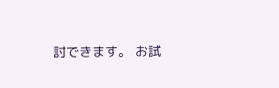討できます。 お試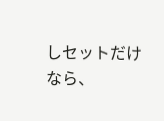しセットだけなら、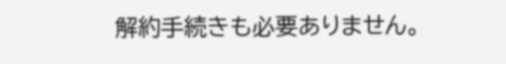解約手続きも必要ありません。